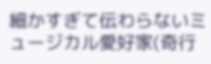細かすぎて伝わらないミュージカル愛好家(奇行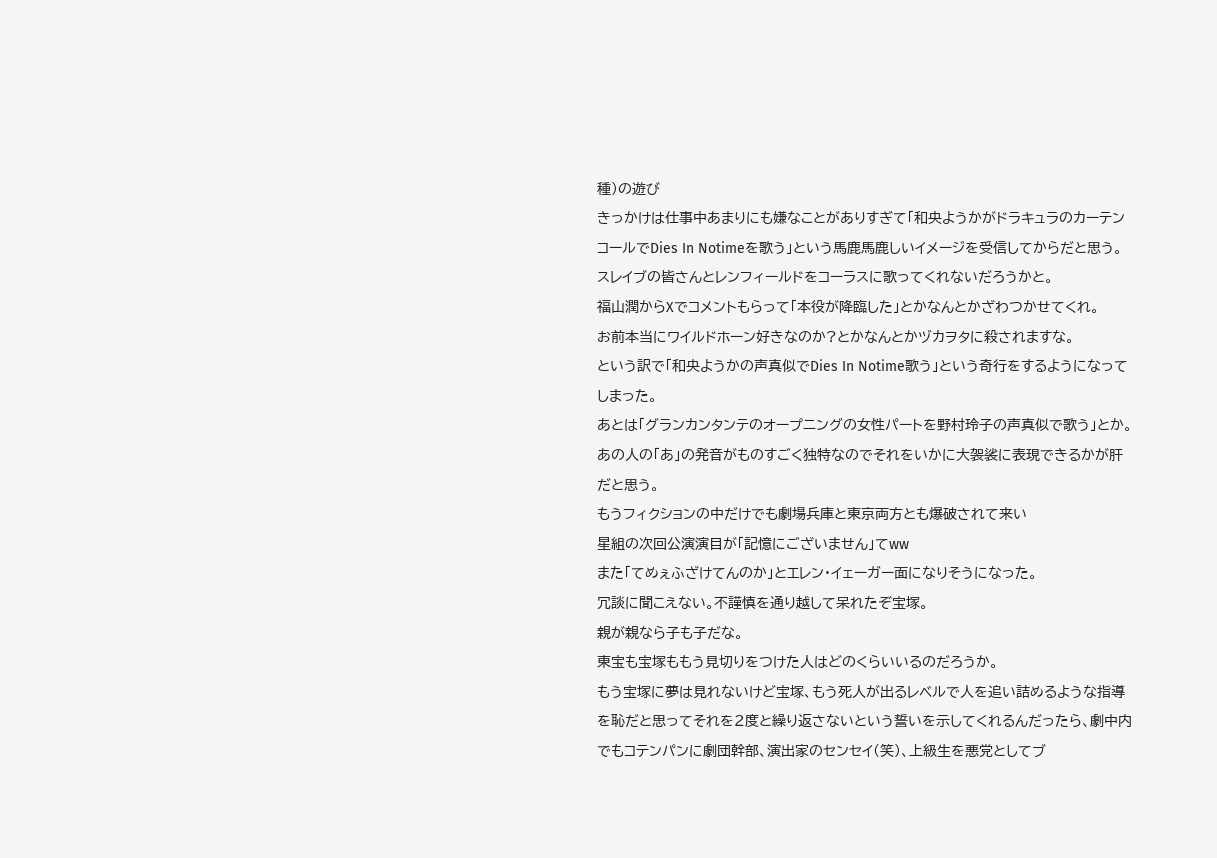種)の遊び
きっかけは仕事中あまりにも嫌なことがありすぎて「和央ようかがドラキュラのカーテンコールでDies In Notimeを歌う」という馬鹿馬鹿しいイメージを受信してからだと思う。
スレイブの皆さんとレンフィールドをコーラスに歌ってくれないだろうかと。
福山潤からXでコメントもらって「本役が降臨した」とかなんとかざわつかせてくれ。
お前本当にワイルドホーン好きなのか?とかなんとかヅカヲタに殺されますな。
という訳で「和央ようかの声真似でDies In Notime歌う」という奇行をするようになってしまった。
あとは「グランカンタンテのオープニングの女性パートを野村玲子の声真似で歌う」とか。
あの人の「あ」の発音がものすごく独特なのでそれをいかに大袈裟に表現できるかが肝だと思う。
もうフィクションの中だけでも劇場兵庫と東京両方とも爆破されて来い
星組の次回公演演目が「記憶にございません」てww
また「てめぇふざけてんのか」とエレン・イェーガー面になりそうになった。
冗談に聞こえない。不謹慎を通り越して呆れたぞ宝塚。
親が親なら子も子だな。
東宝も宝塚ももう見切りをつけた人はどのくらいいるのだろうか。
もう宝塚に夢は見れないけど宝塚、もう死人が出るレベルで人を追い詰めるような指導を恥だと思ってそれを2度と繰り返さないという誓いを示してくれるんだったら、劇中内でもコテンパンに劇団幹部、演出家のセンセイ(笑)、上級生を悪党としてブ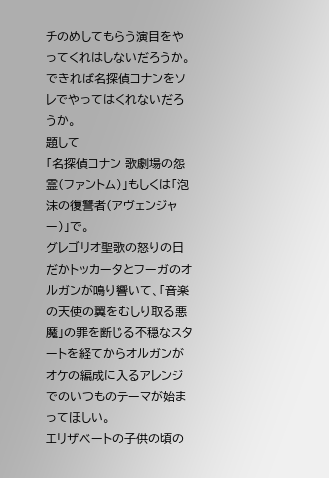チのめしてもらう演目をやってくれはしないだろうか。
できれば名探偵コナンをソレでやってはくれないだろうか。
題して
「名探偵コナン 歌劇場の怨霊(ファントム)」もしくは「泡沫の復讐者(アヴェンジャー)」で。
グレゴリオ聖歌の怒りの日だかトッカータとフーガのオルガンが鳴り響いて、「音楽の天使の翼をむしり取る悪魔」の罪を断じる不穏なスタートを経てからオルガンがオケの編成に入るアレンジでのいつものテーマが始まってほしい。
エリザベートの子供の頃の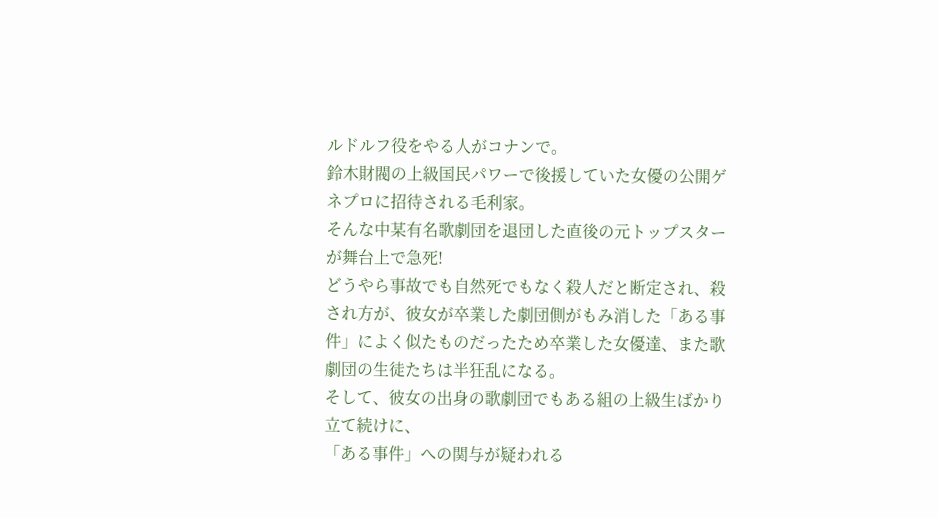ルドルフ役をやる人がコナンで。
鈴木財閥の上級国民パワーで後援していた女優の公開ゲネプロに招待される毛利家。
そんな中某有名歌劇団を退団した直後の元トップスターが舞台上で急死!
どうやら事故でも自然死でもなく殺人だと断定され、殺され方が、彼女が卒業した劇団側がもみ消した「ある事件」によく似たものだったため卒業した女優達、また歌劇団の生徒たちは半狂乱になる。
そして、彼女の出身の歌劇団でもある組の上級生ばかり立て続けに、
「ある事件」への関与が疑われる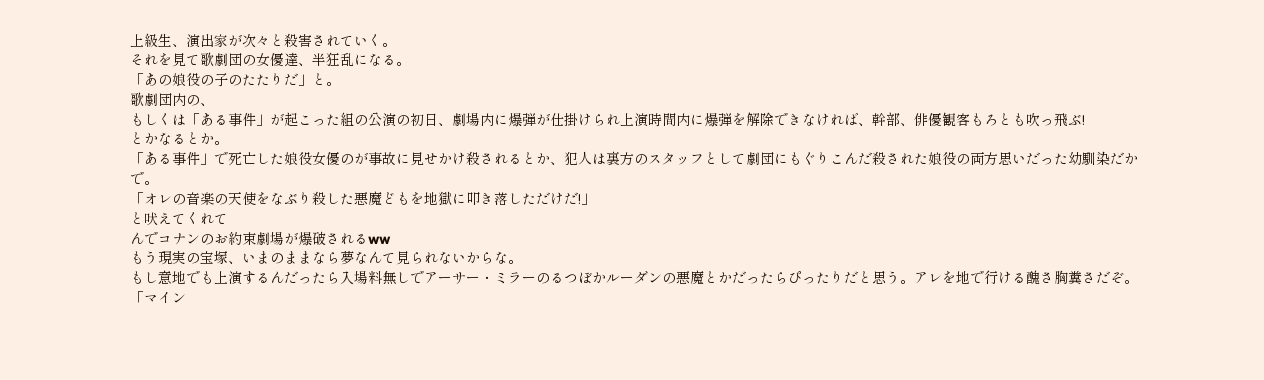上級生、演出家が次々と殺害されていく。
それを見て歌劇団の女優達、半狂乱になる。
「あの娘役の子のたたりだ」と。
歌劇団内の、
もしくは「ある事件」が起こった組の公演の初日、劇場内に爆弾が仕掛けられ上演時間内に爆弾を解除できなければ、幹部、俳優観客もろとも吹っ飛ぶ!
とかなるとか。
「ある事件」で死亡した娘役女優のが事故に見せかけ殺されるとか、犯人は裏方のスタッフとして劇団にもぐりこんだ殺された娘役の両方思いだった幼馴染だかで。
「オレの音楽の天使をなぶり殺した悪魔どもを地獄に叩き落しただけだ!」
と吠えてくれて
んでコナンのお約束劇場が爆破されるww
もう現実の宝塚、いまのままなら夢なんて見られないからな。
もし意地でも上演するんだったら入場料無しでアーサー・ミラーのるつぼかルーダンの悪魔とかだったらぴったりだと思う。アレを地で行ける醜さ胸糞さだぞ。
「マイン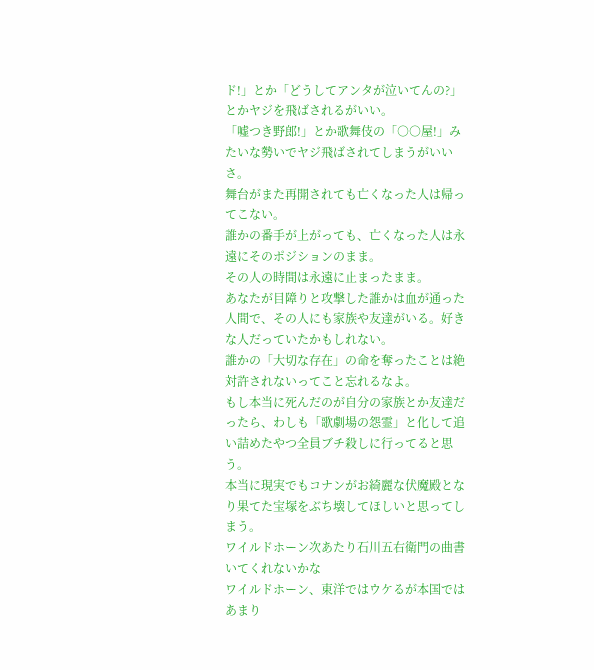ド!」とか「どうしてアンタが泣いてんの?」とかヤジを飛ばされるがいい。
「嘘つき野郎!」とか歌舞伎の「○○屋!」みたいな勢いでヤジ飛ばされてしまうがいいさ。
舞台がまた再開されても亡くなった人は帰ってこない。
誰かの番手が上がっても、亡くなった人は永遠にそのポジションのまま。
その人の時間は永遠に止まったまま。
あなたが目障りと攻撃した誰かは血が通った人間で、その人にも家族や友達がいる。好きな人だっていたかもしれない。
誰かの「大切な存在」の命を奪ったことは絶対許されないってこと忘れるなよ。
もし本当に死んだのが自分の家族とか友達だったら、わしも「歌劇場の怨霊」と化して追い詰めたやつ全員ブチ殺しに行ってると思う。
本当に現実でもコナンがお綺麗な伏魔殿となり果てた宝塚をぶち壊してほしいと思ってしまう。
ワイルドホーン次あたり石川五右衛門の曲書いてくれないかな
ワイルドホーン、東洋ではウケるが本国ではあまり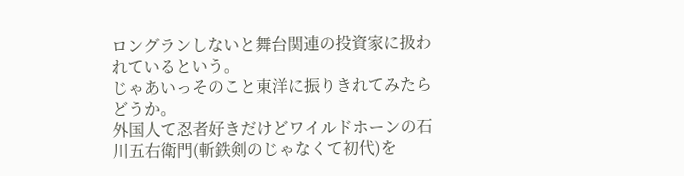ロングランしないと舞台関連の投資家に扱われているという。
じゃあいっそのこと東洋に振りきれてみたらどうか。
外国人て忍者好きだけどワイルドホーンの石川五右衛門(斬鉄剣のじゃなくて初代)を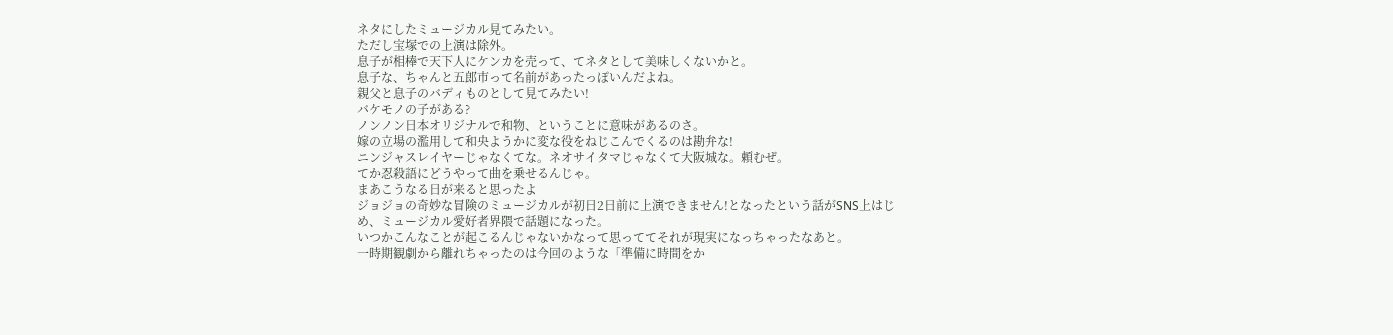ネタにしたミュージカル見てみたい。
ただし宝塚での上演は除外。
息子が相棒で天下人にケンカを売って、てネタとして美味しくないかと。
息子な、ちゃんと五郎市って名前があったっぽいんだよね。
親父と息子のバディものとして見てみたい!
バケモノの子がある?
ノンノン日本オリジナルで和物、ということに意味があるのさ。
嫁の立場の濫用して和央ようかに変な役をねじこんでくるのは勘弁な!
ニンジャスレイヤーじゃなくてな。ネオサイタマじゃなくて大阪城な。頼むぜ。
てか忍殺語にどうやって曲を乗せるんじゃ。
まあこうなる日が来ると思ったよ
ジョジョの奇妙な冒険のミュージカルが初日2日前に上演できません!となったという話がSNS上はじめ、ミュージカル愛好者界隈で話題になった。
いつかこんなことが起こるんじゃないかなって思っててそれが現実になっちゃったなあと。
一時期観劇から離れちゃったのは今回のような「準備に時間をか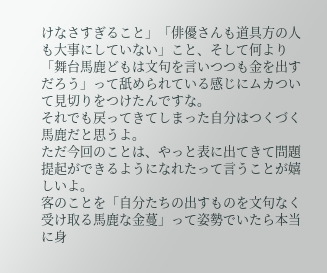けなさすぎること」「俳優さんも道具方の人も大事にしていない」こと、そして何より「舞台馬鹿どもは文句を言いつつも金を出すだろう」って舐められている感じにムカついて見切りをつけたんですな。
それでも戻ってきてしまった自分はつくづく馬鹿だと思うよ。
ただ今回のことは、やっと表に出てきて問題提起ができるようになれたって言うことが嬉しいよ。
客のことを「自分たちの出すものを文句なく受け取る馬鹿な金蔓」って姿勢でいたら本当に身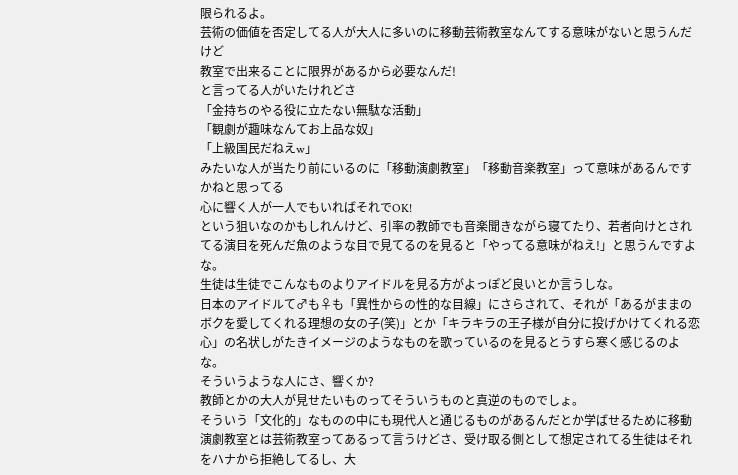限られるよ。
芸術の価値を否定してる人が大人に多いのに移動芸術教室なんてする意味がないと思うんだけど
教室で出来ることに限界があるから必要なんだ!
と言ってる人がいたけれどさ
「金持ちのやる役に立たない無駄な活動」
「観劇が趣味なんてお上品な奴」
「上級国民だねえw」
みたいな人が当たり前にいるのに「移動演劇教室」「移動音楽教室」って意味があるんですかねと思ってる
心に響く人が一人でもいればそれでOK!
という狙いなのかもしれんけど、引率の教師でも音楽聞きながら寝てたり、若者向けとされてる演目を死んだ魚のような目で見てるのを見ると「やってる意味がねえ!」と思うんですよな。
生徒は生徒でこんなものよりアイドルを見る方がよっぽど良いとか言うしな。
日本のアイドルて♂も♀も「異性からの性的な目線」にさらされて、それが「あるがままのボクを愛してくれる理想の女の子(笑)」とか「キラキラの王子様が自分に投げかけてくれる恋心」の名状しがたきイメージのようなものを歌っているのを見るとうすら寒く感じるのよな。
そういうような人にさ、響くか?
教師とかの大人が見せたいものってそういうものと真逆のものでしょ。
そういう「文化的」なものの中にも現代人と通じるものがあるんだとか学ばせるために移動演劇教室とは芸術教室ってあるって言うけどさ、受け取る側として想定されてる生徒はそれをハナから拒絶してるし、大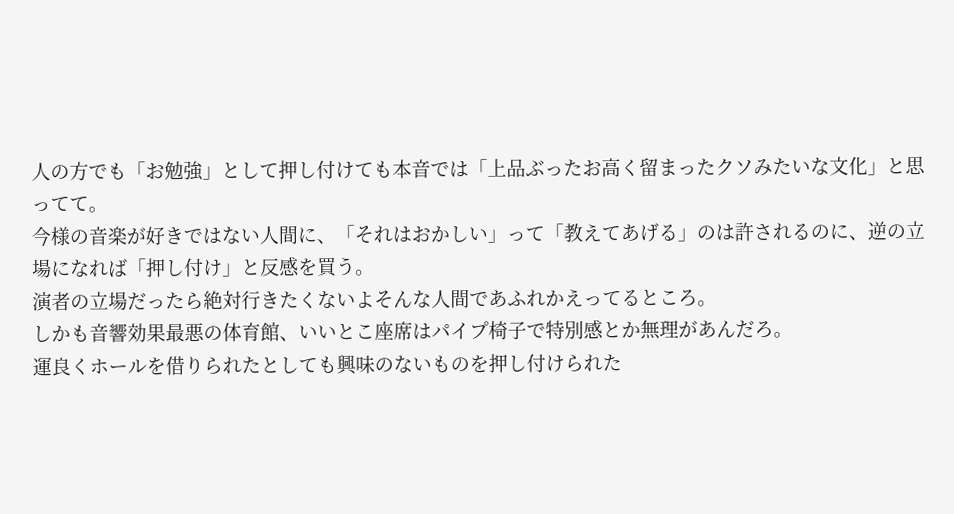人の方でも「お勉強」として押し付けても本音では「上品ぶったお高く留まったクソみたいな文化」と思ってて。
今様の音楽が好きではない人間に、「それはおかしい」って「教えてあげる」のは許されるのに、逆の立場になれば「押し付け」と反感を買う。
演者の立場だったら絶対行きたくないよそんな人間であふれかえってるところ。
しかも音響効果最悪の体育館、いいとこ座席はパイプ椅子で特別感とか無理があんだろ。
運良くホールを借りられたとしても興味のないものを押し付けられた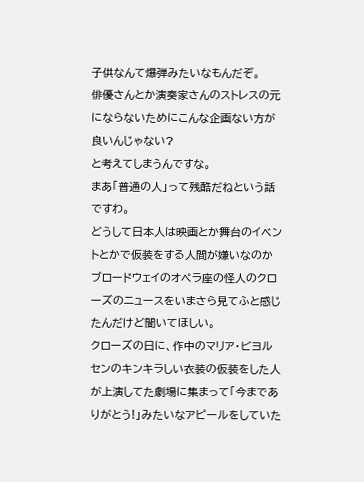子供なんて爆弾みたいなもんだぞ。
俳優さんとか演奏家さんのストレスの元にならないためにこんな企画ない方が良いんじゃない?
と考えてしまうんですな。
まあ「普通の人」って残酷だねという話ですわ。
どうして日本人は映画とか舞台のイベントとかで仮装をする人間が嫌いなのか
ブロードウェイのオペラ座の怪人のクローズのニュースをいまさら見てふと感じたんだけど聞いてほしい。
クローズの日に、作中のマリア・ビヨルセンのキンキラしい衣装の仮装をした人が上演してた劇場に集まって「今までありがとう!」みたいなアピールをしていた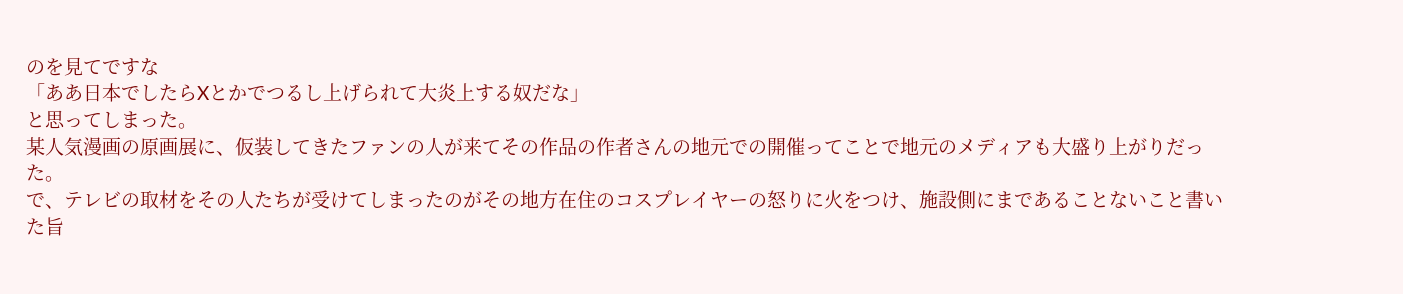のを見てですな
「ああ日本でしたらXとかでつるし上げられて大炎上する奴だな」
と思ってしまった。
某人気漫画の原画展に、仮装してきたファンの人が来てその作品の作者さんの地元での開催ってことで地元のメディアも大盛り上がりだった。
で、テレビの取材をその人たちが受けてしまったのがその地方在住のコスプレイヤーの怒りに火をつけ、施設側にまであることないこと書いた旨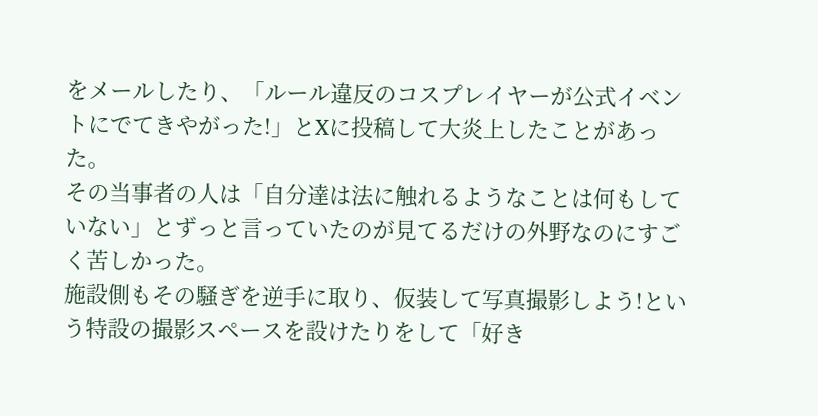をメールしたり、「ルール違反のコスプレイヤーが公式イベントにでてきやがった!」とXに投稿して大炎上したことがあった。
その当事者の人は「自分達は法に触れるようなことは何もしていない」とずっと言っていたのが見てるだけの外野なのにすごく苦しかった。
施設側もその騒ぎを逆手に取り、仮装して写真撮影しよう!という特設の撮影スペースを設けたりをして「好き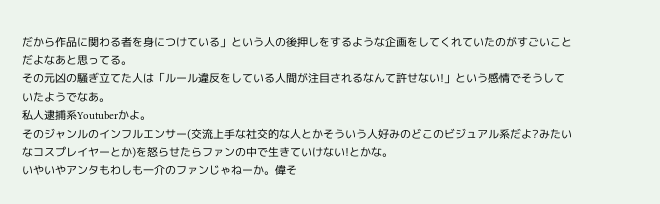だから作品に関わる者を身につけている」という人の後押しをするような企画をしてくれていたのがすごいことだよなあと思ってる。
その元凶の騒ぎ立てた人は「ルール違反をしている人間が注目されるなんて許せない!」という感情でそうしていたようでなあ。
私人逮捕系Youtuberかよ。
そのジャンルのインフルエンサー(交流上手な社交的な人とかそういう人好みのどこのビジュアル系だよ?みたいなコスプレイヤーとか)を怒らせたらファンの中で生きていけない!とかな。
いやいやアンタもわしも一介のファンじゃねーか。偉そ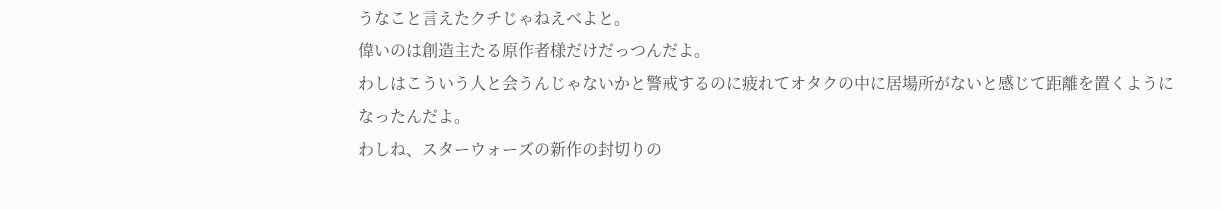うなこと言えたクチじゃねえべよと。
偉いのは創造主たる原作者様だけだっつんだよ。
わしはこういう人と会うんじゃないかと警戒するのに疲れてオタクの中に居場所がないと感じて距離を置くようになったんだよ。
わしね、スターウォーズの新作の封切りの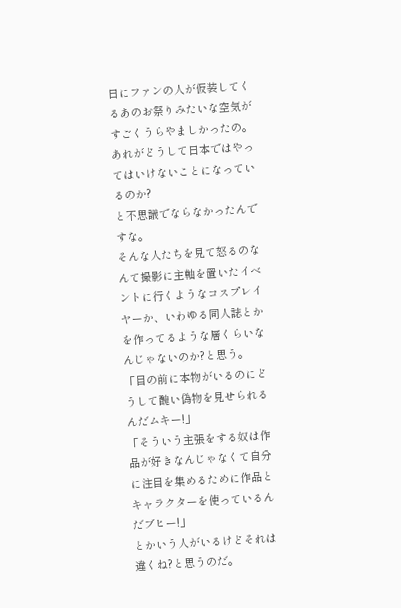日にファンの人が仮装してくるあのお祭りみたいな空気がすごくうらやましかったの。
あれがどうして日本ではやってはいけないことになっているのか?
と不思議でならなかったんですな。
そんな人たちを見て怒るのなんて撮影に主軸を置いたイベントに行くようなコスプレイヤーか、いわゆる同人誌とかを作ってるような層くらいなんじゃないのか?と思う。
「目の前に本物がいるのにどうして醜い偽物を見せられるんだムキー!」
「そういう主張をする奴は作品が好きなんじゃなくて自分に注目を集めるために作品とキャラクターを使っているんだブヒー!」
とかいう人がいるけどそれは違くね?と思うのだ。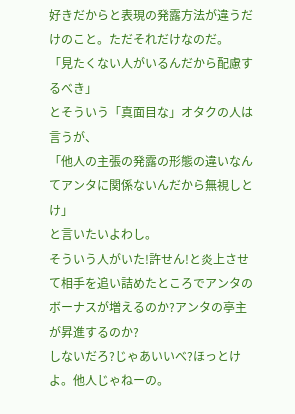好きだからと表現の発露方法が違うだけのこと。ただそれだけなのだ。
「見たくない人がいるんだから配慮するべき」
とそういう「真面目な」オタクの人は言うが、
「他人の主張の発露の形態の違いなんてアンタに関係ないんだから無視しとけ」
と言いたいよわし。
そういう人がいた!許せん!と炎上させて相手を追い詰めたところでアンタのボーナスが増えるのか?アンタの亭主が昇進するのか?
しないだろ?じゃあいいべ?ほっとけよ。他人じゃねーの。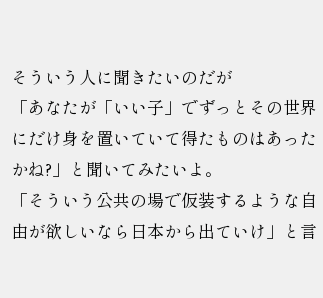そういう人に聞きたいのだが
「あなたが「いい子」でずっとその世界にだけ身を置いていて得たものはあったかね?」と聞いてみたいよ。
「そういう公共の場で仮装するような自由が欲しいなら日本から出ていけ」と言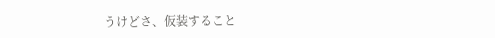うけどさ、仮装すること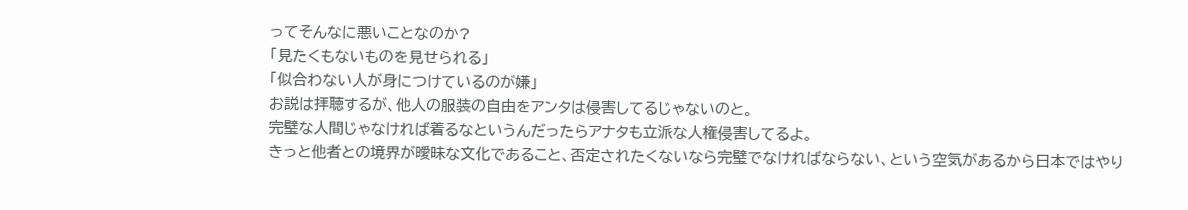ってそんなに悪いことなのか?
「見たくもないものを見せられる」
「似合わない人が身につけているのが嫌」
お説は拝聴するが、他人の服装の自由をアンタは侵害してるじゃないのと。
完璧な人間じゃなければ着るなというんだったらアナタも立派な人権侵害してるよ。
きっと他者との境界が曖昧な文化であること、否定されたくないなら完璧でなければならない、という空気があるから日本ではやり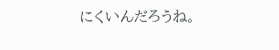にくいんだろうね。